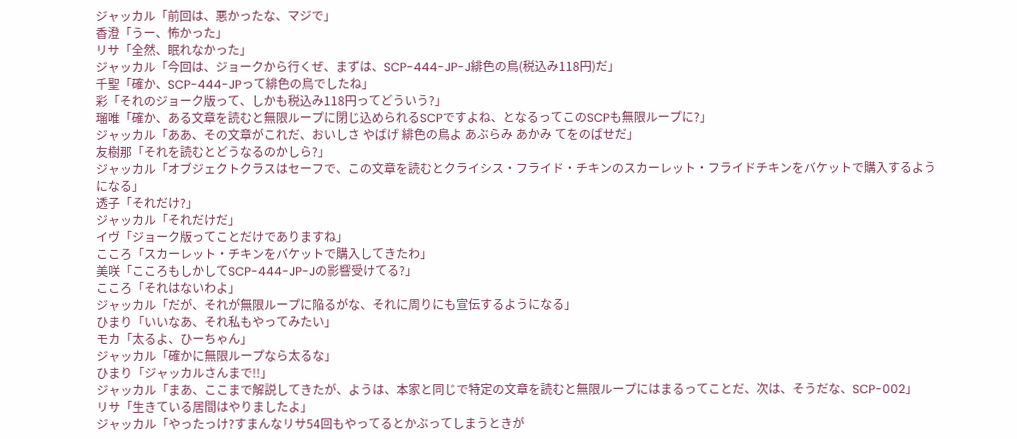ジャッカル「前回は、悪かったな、マジで」
香澄「うー、怖かった」
リサ「全然、眠れなかった」
ジャッカル「今回は、ジョークから行くぜ、まずは、SCP-444-JP-J緋色の鳥(税込み118円)だ」
千聖「確か、SCP-444-JPって緋色の鳥でしたね」
彩「それのジョーク版って、しかも税込み118円ってどういう?」
瑠唯「確か、ある文章を読むと無限ループに閉じ込められるSCPですよね、となるってこのSCPも無限ループに?」
ジャッカル「ああ、その文章がこれだ、おいしさ やばげ 緋色の鳥よ あぶらみ あかみ てをのばせだ」
友樹那「それを読むとどうなるのかしら?」
ジャッカル「オブジェクトクラスはセーフで、この文章を読むとクライシス・フライド・チキンのスカーレット・フライドチキンをバケットで購入するようになる」
透子「それだけ?」
ジャッカル「それだけだ」
イヴ「ジョーク版ってことだけでありますね」
こころ「スカーレット・チキンをバケットで購入してきたわ」
美咲「こころもしかしてSCP-444-JP-Jの影響受けてる?」
こころ「それはないわよ」
ジャッカル「だが、それが無限ループに陥るがな、それに周りにも宣伝するようになる」
ひまり「いいなあ、それ私もやってみたい」
モカ「太るよ、ひーちゃん」
ジャッカル「確かに無限ループなら太るな」
ひまり「ジャッカルさんまで!!」
ジャッカル「まあ、ここまで解説してきたが、ようは、本家と同じで特定の文章を読むと無限ループにはまるってことだ、次は、そうだな、SCP-002」
リサ「生きている居間はやりましたよ」
ジャッカル「やったっけ?すまんなリサ54回もやってるとかぶってしまうときが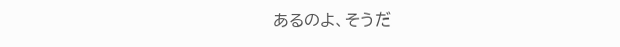あるのよ、そうだ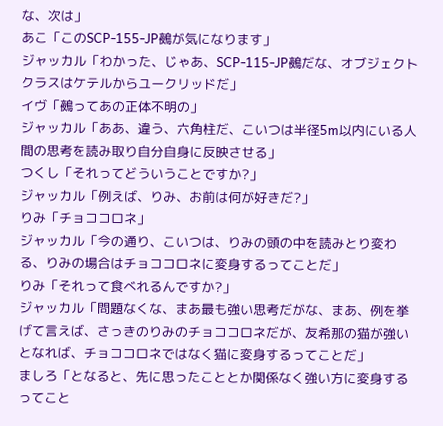な、次は」
あこ「このSCP-155-JP鵺が気になります」
ジャッカル「わかった、じゃあ、SCP-115-JP鵺だな、オブジェクトクラスはケテルからユークリッドだ」
イヴ「鵺ってあの正体不明の」
ジャッカル「ああ、違う、六角柱だ、こいつは半径5m以内にいる人間の思考を読み取り自分自身に反映させる」
つくし「それってどういうことですか?」
ジャッカル「例えば、りみ、お前は何が好きだ?」
りみ「チョココロネ」
ジャッカル「今の通り、こいつは、りみの頭の中を読みとり変わる、りみの場合はチョココロネに変身するってことだ」
りみ「それって食べれるんですか?」
ジャッカル「問題なくな、まあ最も強い思考だがな、まあ、例を挙げて言えば、さっきのりみのチョココロネだが、友希那の猫が強いとなれば、チョココロネではなく猫に変身するってことだ」
ましろ「となると、先に思ったこととか関係なく強い方に変身するってこと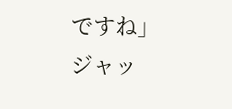ですね」
ジャッ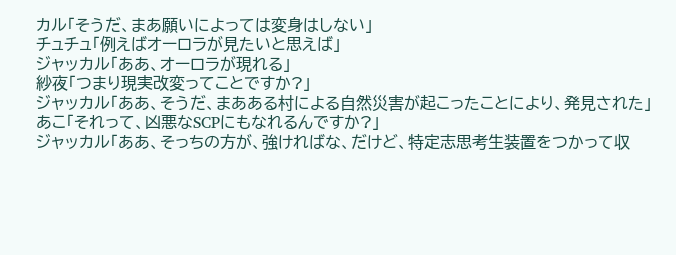カル「そうだ、まあ願いによっては変身はしない」
チュチュ「例えばオーロラが見たいと思えば」
ジャッカル「ああ、オーロラが現れる」
紗夜「つまり現実改変ってことですか?」
ジャッカル「ああ、そうだ、まあある村による自然災害が起こったことにより、発見された」
あこ「それって、凶悪なSCPにもなれるんですか?」
ジャッカル「ああ、そっちの方が、強ければな、だけど、特定志思考生装置をつかって収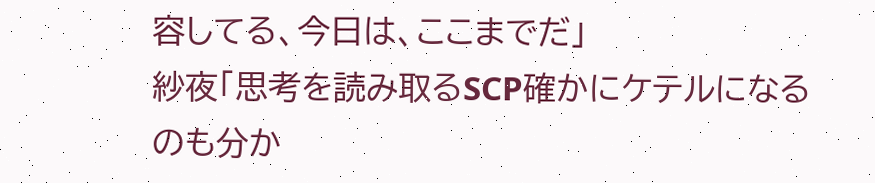容してる、今日は、ここまでだ」
紗夜「思考を読み取るSCP確かにケテルになるのも分か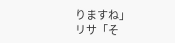りますね」
リサ「そ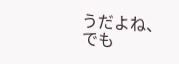うだよね、でも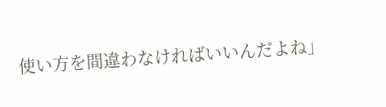使い方を間違わなければいいんだよね」